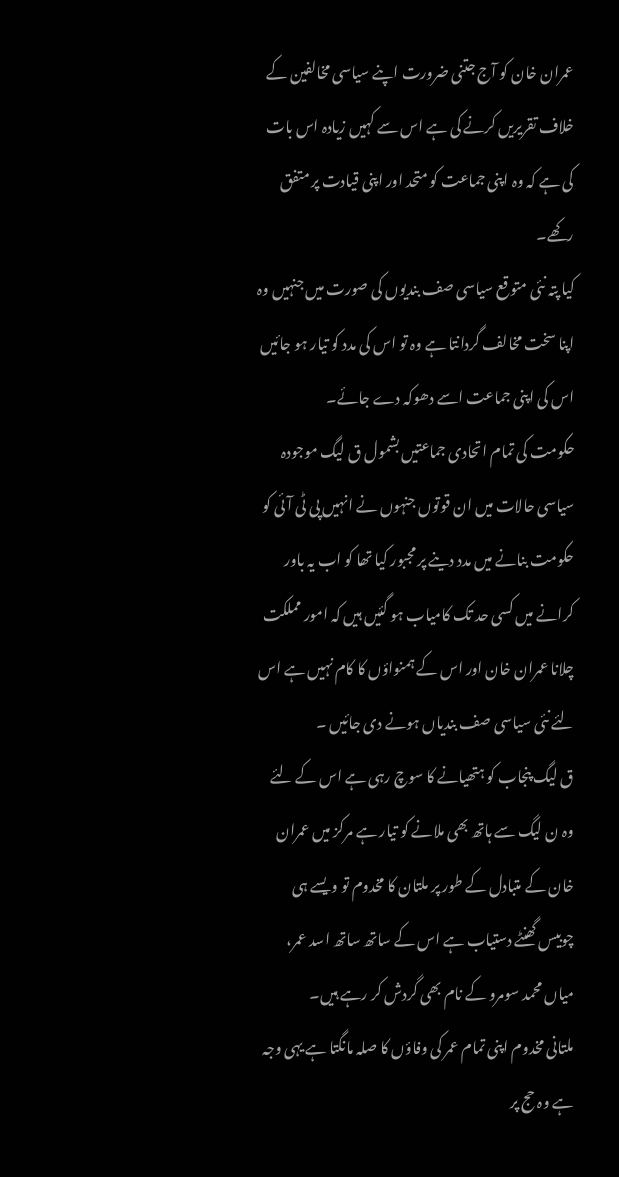عمران خان کو آج جتنی ضرورت اپنے سیاسی مخالفین کے خلاف تقریریں کرنے کی ہے اس سے کہیں زیادہ اس بات کی ہے کہ وہ اپنی جماعت کو متحد اور اپنی قیادت پر متفق رکھے۔
کیا پتہ نئی متوقع سیاسی صف بندیوں کی صورت میں جنہیں وہ اپنا سخت مخالف گردانتا ہے وہ تو اس کی مدد کو تیار ہو جائیں اس کی اپنی جماعت اسے دھوکہ دے جائے۔
حکومت کی تمام اتحادی جماعتیں بشمول ق لیگ موجودہ سیاسی حالات میں ان قوتوں جنہوں نے انہیں پی ٹی آئی کو حکومت بنانے میں مدد دینے پر مجبور کیا تھا کو اب یہ باور کرانے میں کسی حد تک کامیاب ہو گئیں ہیں کہ امور مملکت چلانا عمران خان اور اس کے ہمنواؤں کا کام نہیں ہے اس لئے نئی سیاسی صف بندیاں ہونے دی جائیں ۔
ق لیگ پنجاب کو ہتھیانے کا سوچ رہی ہے اس کے لئے وہ ن لیگ سے ہاتھ بھی ملانے کو تیار ہے مرکز میں عمران خان کے متبادل کے طور پر ملتان کا مخدوم تو ویسے ہی چوبیس گھنٹے دستیاب ہے اس کے ساتھ ساتھ اسد عمر، میاں محمد سومرو کے نام بھی گردش کر رہے ہیں۔
ملتانی مخدوم اپنی تمام عمر کی وفاؤں کا صلہ مانگتا ہے یہی وجہ ہے وہ حج پر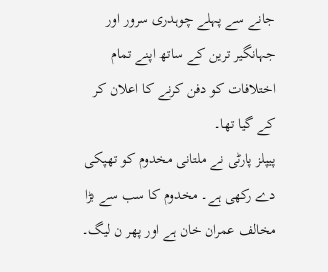جانے سے پہلے چوہدری سرور اور جہانگیر ترین کے ساتھ اپنے تمام اختلافات کو دفن کرنے کا اعلان کر کے گیا تھا۔
پیپلز پارٹی نے ملتانی مخدوم کو تھپکی دے رکھی ہے۔ مخدوم کا سب سے بڑا مخالف عمران خان ہے اور پھر ن لیگ۔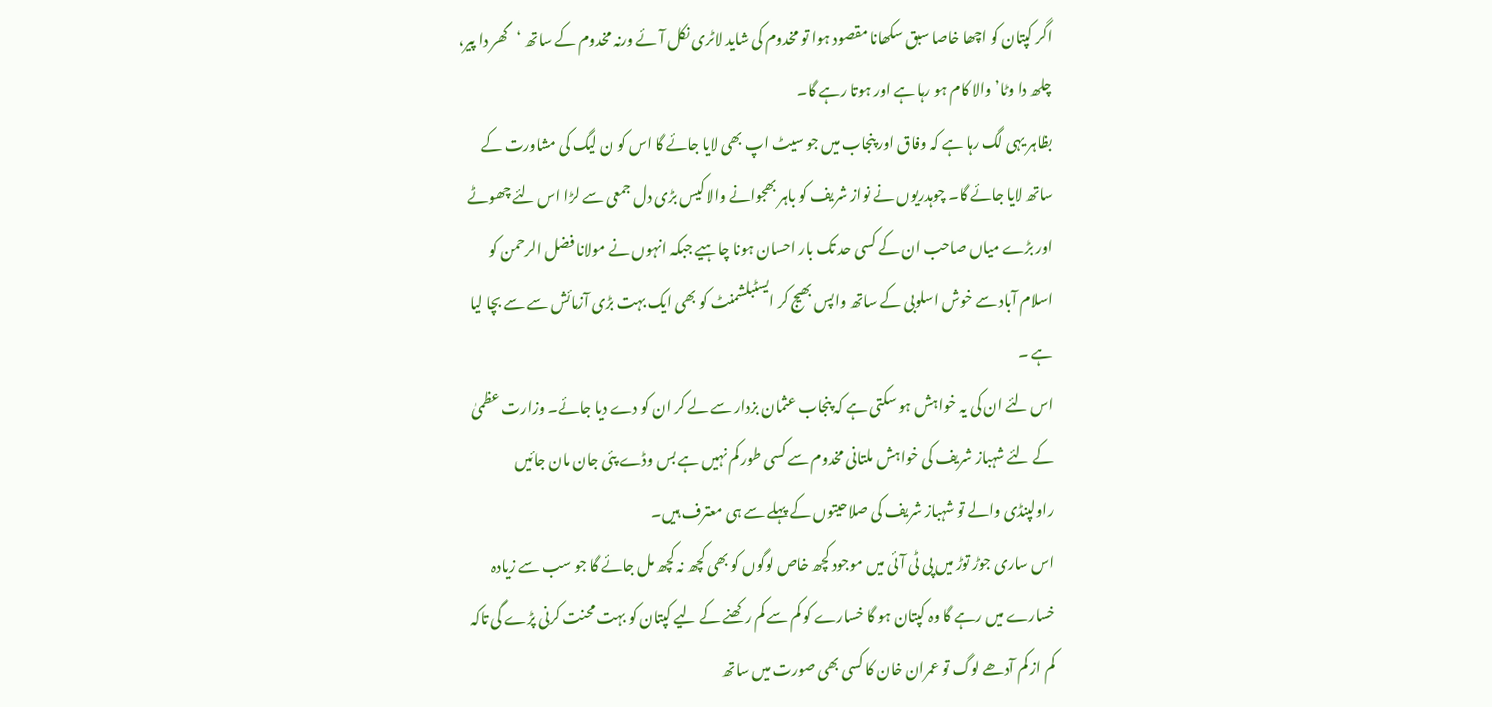اگر کپتان کو اچھا خاصا سبق سکھانا مقصود ہوا تو مخدوم کی شاید لاٹری نکل آئے ورنہ مخدوم کے ساتھ ‘گھر دا پیر، چلھ دا وٹا’ والا کام ہو رہا ہے اور ہوتا رہے گا۔
بظاہر یہی لگ رہا ہے کہ وفاق اور پنجاب میں جو سیٹ اپ بھی لایا جائے گا اس کو ن لیگ کی مشاورت کے ساتھ لایا جائے گا۔ چوہدریوں نے نواز شریف کو باہر بھجوانے والا کیس بڑی دل جمعی سے لڑا اس لئے چھوٹے اور بڑے میاں صاحب ان کے کسی حد تک بار احسان ہونا چاہیے جبکہ انہوں نے مولانا فضل الرحمن کو اسلام آباد سے خوش اسلوبی کے ساتھ واپس بھیج کر ایسٹبلشمنٹ کو بھی ایک بہت بڑی آزمائش سے سے بچا لیا ہے ۔
اس لئے ان کی یہ خواہش ہو سکتی ہے کہ پنجاب عثمان بزدار سے لے کر ان کو دے دیا جائے۔ وزارت عظمیٰ کے لئے شہباز شریف کی خواہش ملتانی مخدوم سے کسی طور کم نہیں ہے بس وڈے پئی جان مان جائیں راولپنڈی والے تو شہباز شریف کی صلاحیتوں کے پہلے سے ہی معترف ہیں۔
اس ساری جوڑ توڑ میں پی ٹی آئی میں موجود کچھ خاص لوگوں کو بھی کچھ نہ کچھ مل جائے گا جو سب سے زیادہ خسارے میں رہے گا وہ کپتان ہو گا خسارے کو کم سے کم رکھنے کے لیے کپتان کو بہت محنت کرنی پڑے گی تاکہ کم از کم آدھے لوگ تو عمران خان کا کسی بھی صورت میں ساتھ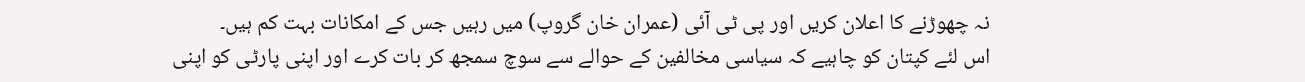نہ چھوڑنے کا اعلان کریں اور پی ٹی آئی (عمران خان گروپ) میں رہیں جس کے امکانات بہت کم ہیں۔
اس لئے کپتان کو چاہیے کہ سیاسی مخالفین کے حوالے سے سوچ سمجھ کر بات کرے اور اپنی پارٹی کو اپنی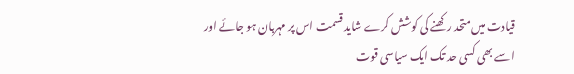قیادت میں متحد رکھنے کی کوشش کرے شاید قسمت اس پر مہربان ہو جائے اور اسے بھی کسی حد تک ایک سیاسی قوت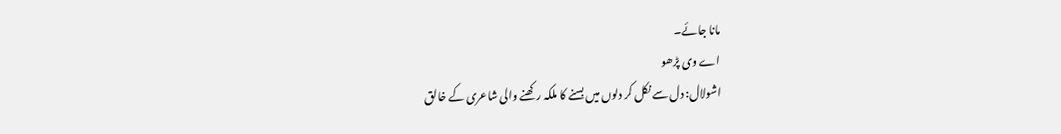مانا جائے۔
اے وی پڑھو
اشولال: دل سے نکل کر دلوں میں بسنے کا ملکہ رکھنے والی شاعری کے خالق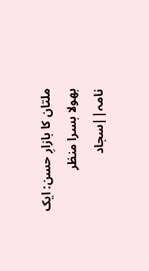ملتان کا بازارِ حسن: ایک بھولا بسرا منظر نامہ||سجاد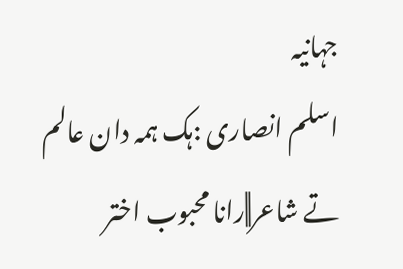جہانیہ
اسلم انصاری :ہک ہمہ دان عالم تے شاعر||رانا محبوب اختر